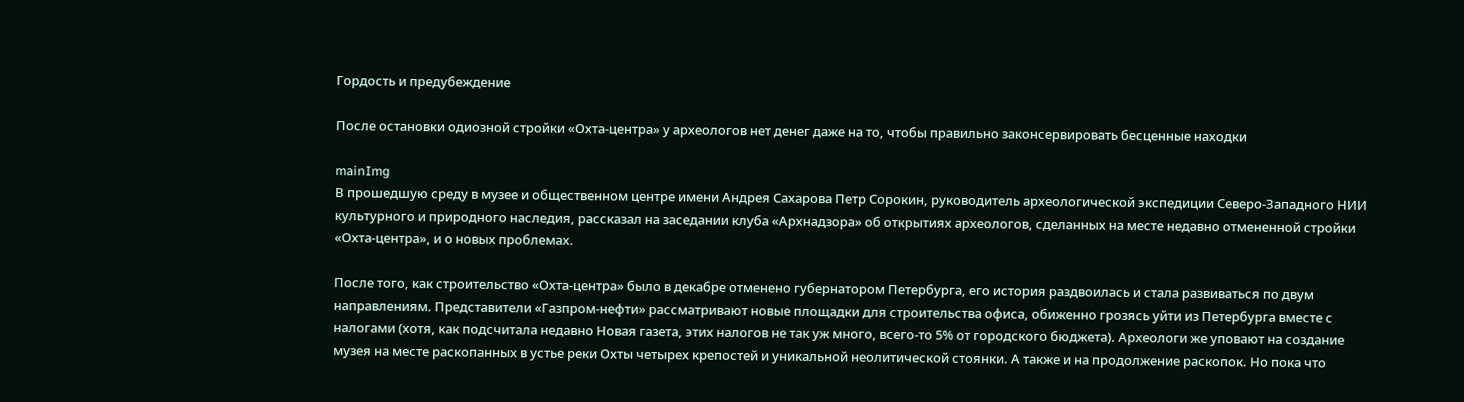Гордость и предубеждение

После остановки одиозной стройки «Охта-центра» у археологов нет денег даже на то, чтобы правильно законсервировать бесценные находки

mainImg
В прошедшую среду в музее и общественном центре имени Андрея Сахарова Петр Сорокин, руководитель археологической экспедиции Северо-Западного НИИ культурного и природного наследия, рассказал на заседании клуба «Архнадзора» об открытиях археологов, сделанных на месте недавно отмененной стройки «Охта-центра», и о новых проблемах.

После того, как строительство «Охта-центра» было в декабре отменено губернатором Петербурга, его история раздвоилась и стала развиваться по двум направлениям. Представители «Газпром-нефти» рассматривают новые площадки для строительства офиса, обиженно грозясь уйти из Петербурга вместе с налогами (хотя, как подсчитала недавно Новая газета, этих налогов не так уж много, всего-то 5% от городского бюджета). Археологи же уповают на создание музея на месте раскопанных в устье реки Охты четырех крепостей и уникальной неолитической стоянки. А также и на продолжение раскопок. Но пока что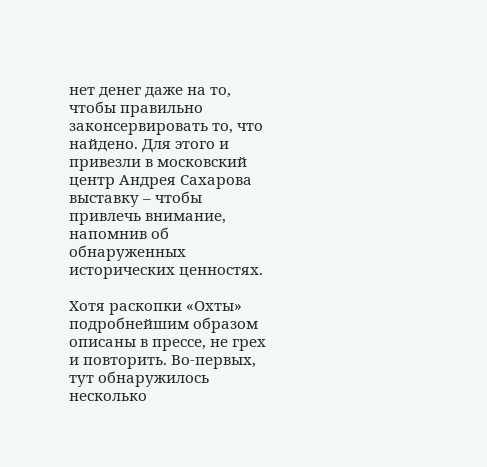нет денег даже на то, чтобы правильно законсервировать то, что найдено. Для этого и привезли в московский центр Андрея Сахарова выставку – чтобы привлечь внимание, напомнив об обнаруженных исторических ценностях.

Хотя раскопки «Охты» подробнейшим образом описаны в прессе, не грех и повторить. Во-первых, тут обнаружилось несколько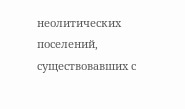неолитических поселений, существовавших с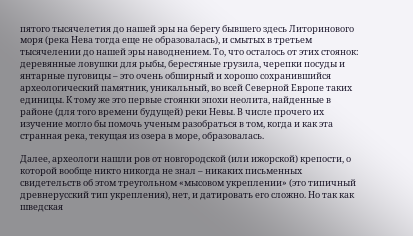пятого тысячелетия до нашей эры на берегу бывшего здесь Литоринового моря (река Нева тогда еще не образовалась), и смытых в третьем тысячелении до нашей эры наводнением. То, что осталось от этих стоянок: деревянные ловушки для рыбы, берестяные грузила, черепки посуды и янтарные пуговицы – это очень обширный и хорошо сохранившийся археологический памятник, уникальный, во всей Северной Европе таких единицы. К тому же это первые стоянки эпохи неолита, найденные в районе (для того времени будущей) реки Невы. В числе прочего их изучение могло бы помочь ученым разобраться в том, когда и как эта странная река, текущая из озера в море, образовалась.

Далее, археологи нашли ров от новгородской (или ижорской) крепости, о которой вообще никто никогда не знал – никаких письменных свидетельств об этом треугольном «мысовом укреплении» (это типичный древнерусский тип укрепления), нет, и датировать его сложно. Но так как шведская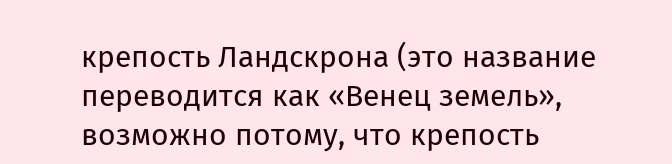крепость Ландскрона (это название переводится как «Венец земель», возможно потому, что крепость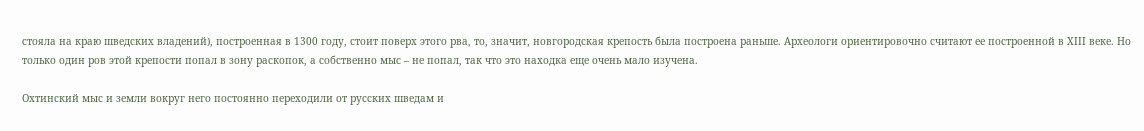стояла на краю шведских владений), построенная в 1300 году, стоит поверх этого рва, то, значит, новгородская крепость была построена раньше. Археологи ориентировочно считают ее построенной в XIII веке. Но только один ров этой крепости попал в зону раскопок, а собственно мыс – не попал, так что это находка еще очень мало изучена.

Охтинский мыс и земли вокруг него постоянно переходили от русских шведам и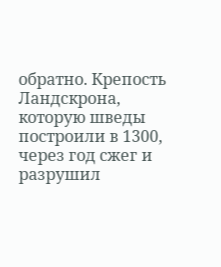обратно. Крепость Ландскрона, которую шведы построили в 1300, через год сжег и разрушил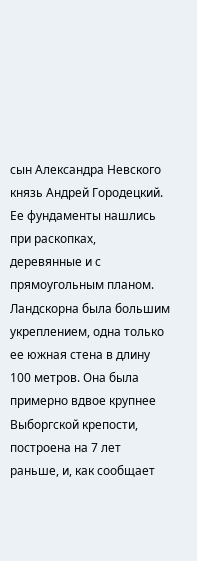сын Александра Невского князь Андрей Городецкий. Ее фундаменты нашлись при раскопках, деревянные и с прямоугольным планом. Ландскорна была большим укреплением, одна только ее южная стена в длину 100 метров. Она была примерно вдвое крупнее Выборгской крепости, построена на 7 лет раньше, и, как сообщает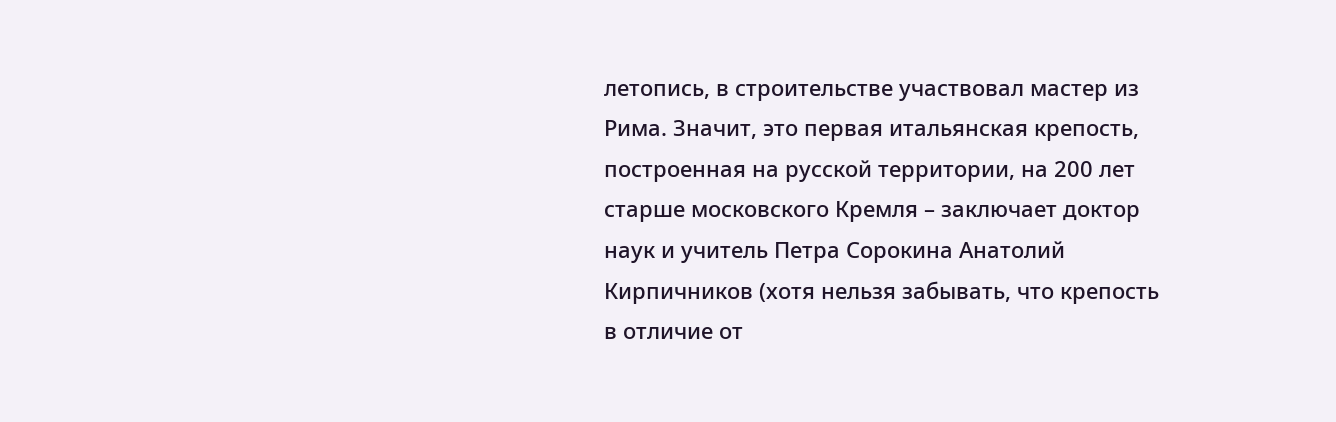летопись, в строительстве участвовал мастер из Рима. Значит, это первая итальянская крепость, построенная на русской территории, на 200 лет старше московского Кремля – заключает доктор наук и учитель Петра Сорокина Анатолий Кирпичников (хотя нельзя забывать, что крепость в отличие от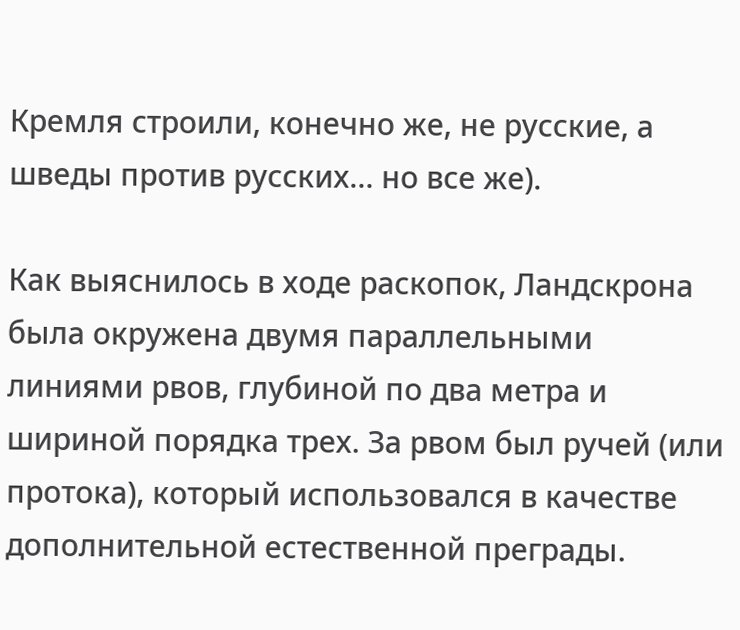Кремля строили, конечно же, не русские, а шведы против русских… но все же).

Как выяснилось в ходе раскопок, Ландскрона была окружена двумя параллельными линиями рвов, глубиной по два метра и шириной порядка трех. За рвом был ручей (или протока), который использовался в качестве дополнительной естественной преграды.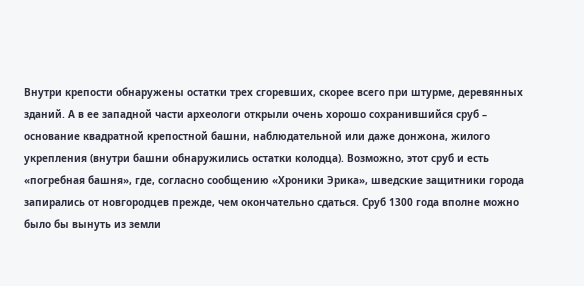Внутри крепости обнаружены остатки трех сгоревших, скорее всего при штурме, деревянных зданий. А в ее западной части археологи открыли очень хорошо сохранившийся сруб – основание квадратной крепостной башни, наблюдательной или даже донжона, жилого укрепления (внутри башни обнаружились остатки колодца). Возможно, этот сруб и есть «погребная башня», где, согласно сообщению «Хроники Эрика», шведские защитники города запирались от новгородцев прежде, чем окончательно сдаться. Сруб 1300 года вполне можно было бы вынуть из земли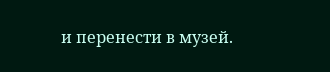и перенести в музей.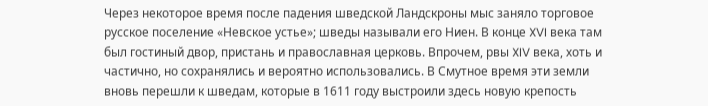Через некоторое время после падения шведской Ландскроны мыс заняло торговое русское поселение «Невское устье»; шведы называли его Ниен. В конце XVI века там был гостиный двор, пристань и православная церковь. Впрочем, рвы XIV века, хоть и частично, но сохранялись и вероятно использовались. В Смутное время эти земли вновь перешли к шведам, которые в 1611 году выстроили здесь новую крепость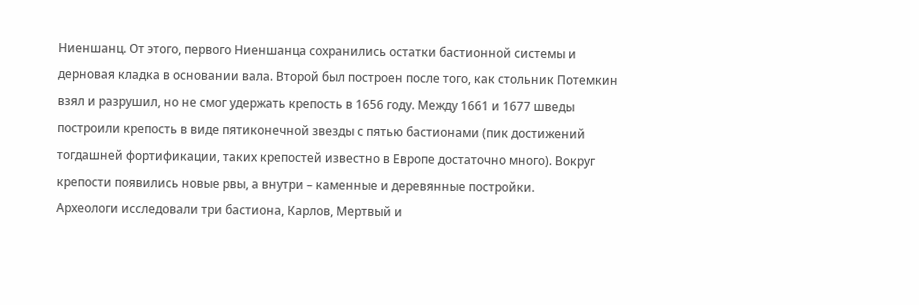Ниеншанц. От этого, первого Ниеншанца сохранились остатки бастионной системы и дерновая кладка в основании вала. Второй был построен после того, как стольник Потемкин взял и разрушил, но не смог удержать крепость в 1656 году. Между 1661 и 1677 шведы построили крепость в виде пятиконечной звезды с пятью бастионами (пик достижений тогдашней фортификации, таких крепостей известно в Европе достаточно много). Вокруг крепости появились новые рвы, а внутри – каменные и деревянные постройки.
Археологи исследовали три бастиона, Карлов, Мертвый и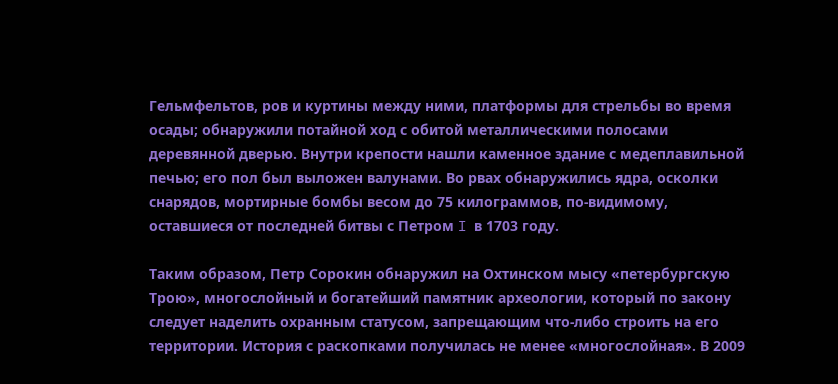Гельмфельтов, ров и куртины между ними, платформы для стрельбы во время осады; обнаружили потайной ход с обитой металлическими полосами деревянной дверью. Внутри крепости нашли каменное здание с медеплавильной печью; его пол был выложен валунами. Во рвах обнаружились ядра, осколки снарядов, мортирные бомбы весом до 75 килограммов, по-видимому, оставшиеся от последней битвы с Петром I в 1703 году.

Таким образом, Петр Сорокин обнаружил на Охтинском мысу «петербургскую Трою», многослойный и богатейший памятник археологии, который по закону следует наделить охранным статусом, запрещающим что-либо строить на его территории. История с раскопками получилась не менее «многослойная». В 2009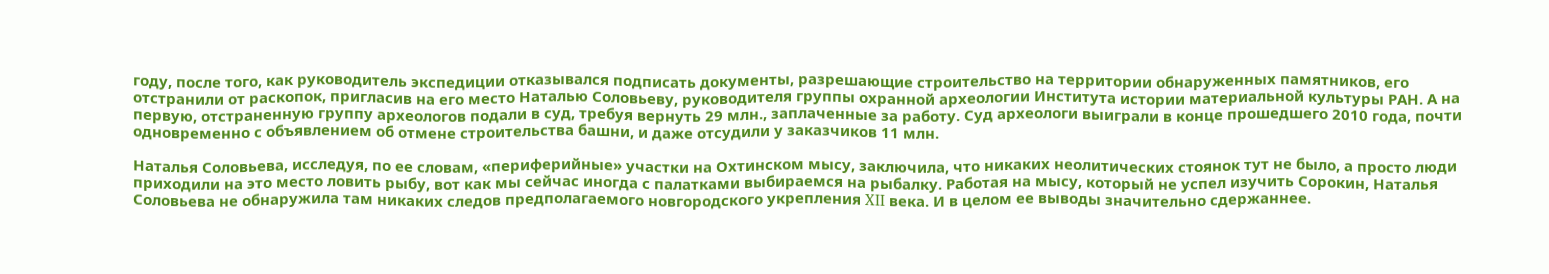году, после того, как руководитель экспедиции отказывался подписать документы, разрешающие строительство на территории обнаруженных памятников, его отстранили от раскопок, пригласив на его место Наталью Соловьеву, руководителя группы охранной археологии Института истории материальной культуры РАН. А на первую, отстраненную группу археологов подали в суд, требуя вернуть 29 млн., заплаченные за работу. Суд археологи выиграли в конце прошедшего 2010 года, почти одновременно с объявлением об отмене строительства башни, и даже отсудили у заказчиков 11 млн.

Наталья Соловьева, исследуя, по ее словам, «периферийные» участки на Охтинском мысу, заключила, что никаких неолитических стоянок тут не было, а просто люди приходили на это место ловить рыбу, вот как мы сейчас иногда с палатками выбираемся на рыбалку. Работая на мысу, который не успел изучить Сорокин, Наталья Соловьева не обнаружила там никаких следов предполагаемого новгородского укрепления XII века. И в целом ее выводы значительно сдержаннее.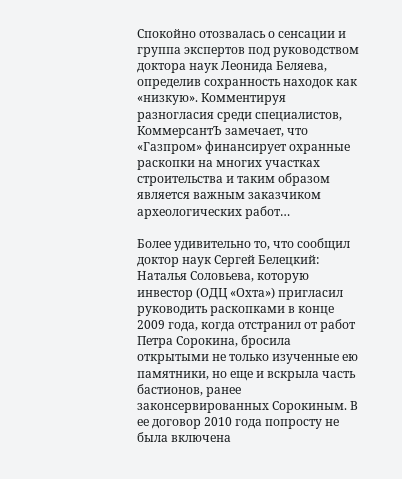Спокойно отозвалась о сенсации и группа экспертов под руководством доктора наук Леонида Беляева, определив сохранность находок как «низкую». Комментируя разногласия среди специалистов, КоммерсантЪ замечает, что «Газпром» финансирует охранные раскопки на многих участках строительства и таким образом является важным заказчиком археологических работ…

Более удивительно то, что сообщил доктор наук Сергей Белецкий: Наталья Соловьева, которую инвестор (ОДЦ «Охта») пригласил руководить раскопками в конце 2009 года, когда отстранил от работ Петра Сорокина, бросила открытыми не только изученные ею памятники, но еще и вскрыла часть бастионов, ранее законсервированных Сорокиным. В ее договор 2010 года попросту не была включена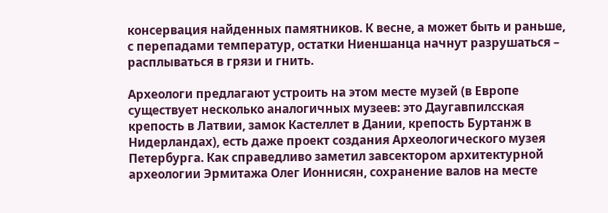консервация найденных памятников. К весне, а может быть и раньше, с перепадами температур, остатки Ниеншанца начнут разрушаться – расплываться в грязи и гнить.

Археологи предлагают устроить на этом месте музей (в Европе существует несколько аналогичных музеев: это Даугавпилсская крепость в Латвии, замок Кастеллет в Дании, крепость Буртанж в Нидерландах), есть даже проект создания Археологического музея Петербурга. Как справедливо заметил завсектором архитектурной археологии Эрмитажа Олег Ионнисян, сохранение валов на месте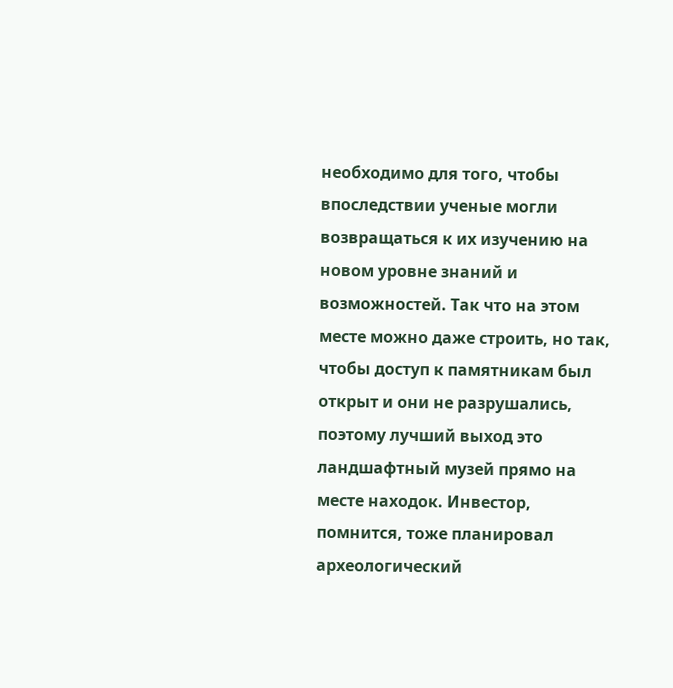необходимо для того, чтобы впоследствии ученые могли возвращаться к их изучению на новом уровне знаний и возможностей. Так что на этом месте можно даже строить, но так, чтобы доступ к памятникам был открыт и они не разрушались, поэтому лучший выход это ландшафтный музей прямо на месте находок. Инвестор, помнится, тоже планировал археологический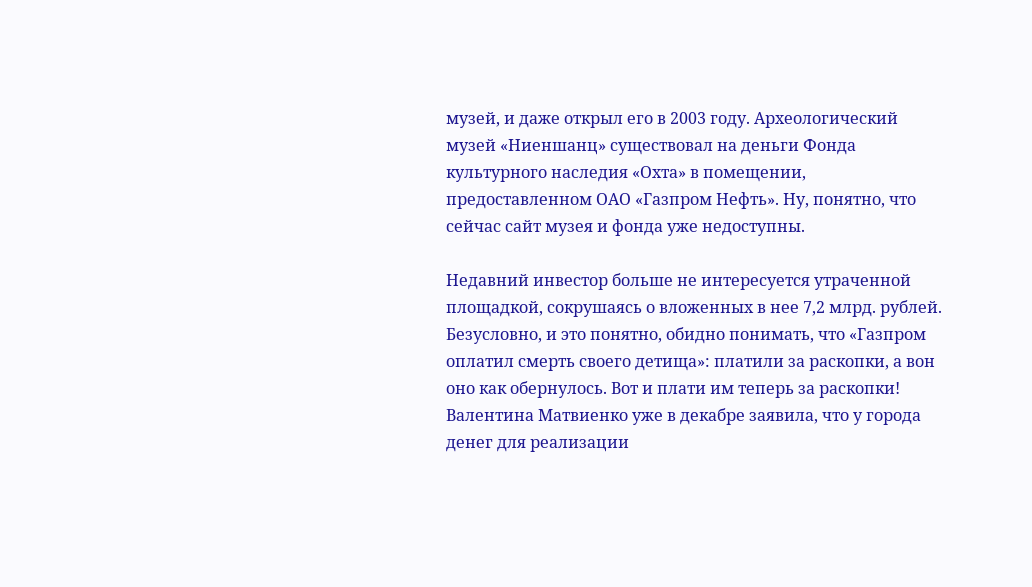музей, и даже открыл его в 2003 году. Археологический музей «Ниеншанц» существовал на деньги Фонда культурного наследия «Охта» в помещении, предоставленном ОАО «Газпром Нефть». Ну, понятно, что сейчас сайт музея и фонда уже недоступны.

Недавний инвестор больше не интересуется утраченной площадкой, сокрушаясь о вложенных в нее 7,2 млрд. рублей. Безусловно, и это понятно, обидно понимать, что «Газпром оплатил смерть своего детища»: платили за раскопки, а вон оно как обернулось. Вот и плати им теперь за раскопки! Валентина Матвиенко уже в декабре заявила, что у города денег для реализации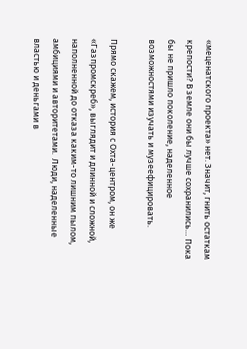«меценатского проекта» нет. Значит, гнить остаткам крепости? В земле они бы лучше сохранились… Пока бы не пришло поколение, наделенное возможностями изучать и музеефицировать.

Прямо скажем, история с Охта-центром, он же «Газпромскреб», выглядит и длинной и сложной, наполненной до отказа каким-то лишним пылом, амбициями и авторитетами.  Люди, наделенные властью и деньгами в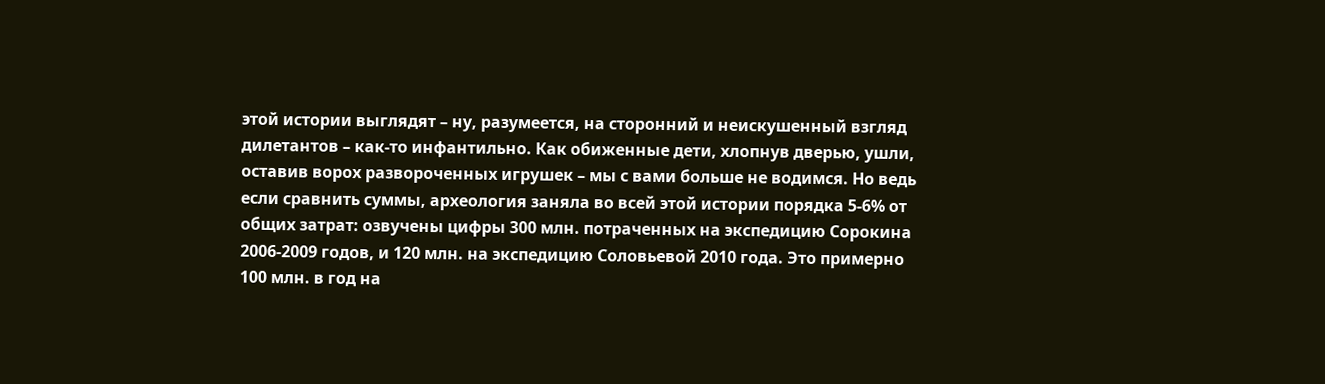этой истории выглядят – ну, разумеется, на сторонний и неискушенный взгляд дилетантов – как-то инфантильно. Как обиженные дети, хлопнув дверью, ушли, оставив ворох развороченных игрушек – мы с вами больше не водимся. Но ведь если сравнить суммы, археология заняла во всей этой истории порядка 5-6% от общих затрат: озвучены цифры 300 млн. потраченных на экспедицию Сорокина 2006-2009 годов, и 120 млн. на экспедицию Соловьевой 2010 года. Это примерно 100 млн. в год на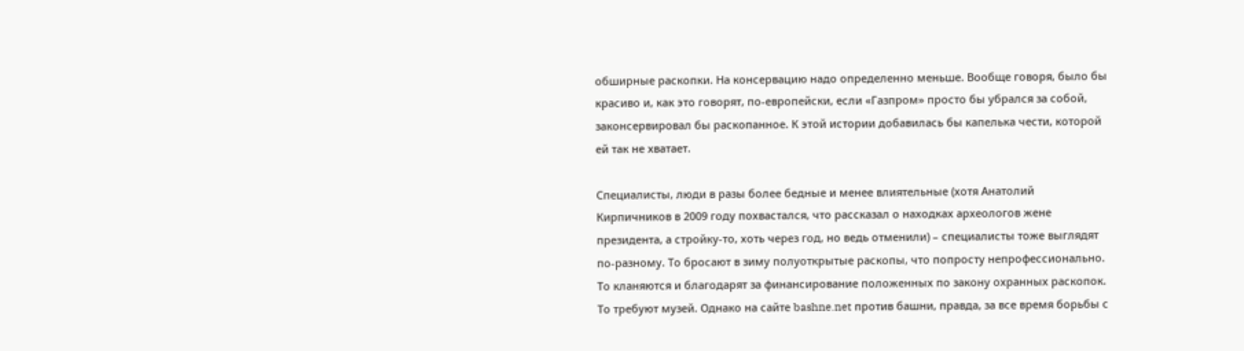обширные раскопки. На консервацию надо определенно меньше. Вообще говоря, было бы красиво и, как это говорят, по-европейски, если «Газпром» просто бы убрался за собой, законсервировал бы раскопанное. К этой истории добавилась бы капелька чести, которой ей так не хватает.

Специалисты, люди в разы более бедные и менее влиятельные (хотя Анатолий Кирпичников в 2009 году похвастался, что рассказал о находках археологов жене президента, а стройку-то, хоть через год, но ведь отменили) – специалисты тоже выглядят по-разному. То бросают в зиму полуоткрытые раскопы, что попросту непрофессионально. То кланяются и благодарят за финансирование положенных по закону охранных раскопок. То требуют музей. Однако на сайте bashne.net против башни, правда, за все время борьбы с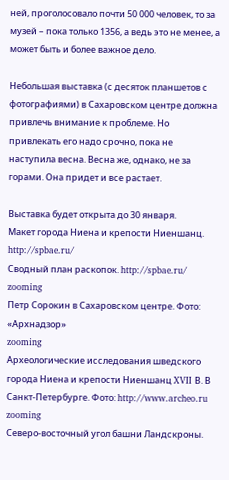ней, проголосовало почти 50 000 человек, то за музей – пока только 1356, а ведь это не менее, а может быть и более важное дело.

Небольшая выставка (с десяток планшетов с фотографиями) в Сахаровском центре должна привлечь внимание к проблеме. Но привлекать его надо срочно, пока не наступила весна. Весна же, однако, не за горами. Она придет и все растает.

Выставка будет открыта до 30 января.
Макет города Ниена и крепости Ниеншанц. http://spbae.ru/
Сводный план раскопок. http://spbae.ru/
zooming
Петр Сорокин в Сахаровском центре. Фото: «Архнадзор»
zooming
Археологические исследования шведского города Ниена и крепости Ниеншанц XVII В. В Санкт-Петербурге. Фото: http://www.archeo.ru
zooming
Северо-восточный угол башни Ландскроны.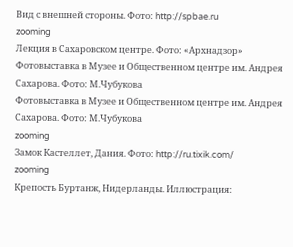Вид с внешней стороны. Фото: http://spbae.ru
zooming
Лекция в Сахаровском центре. Фото: «Архнадзор»
Фотовыставка в Музее и Общественном центре им. Андрея Сахарова. Фото: М.Чубукова
Фотовыставка в Музее и Общественном центре им. Андрея Сахарова. Фото: М.Чубукова
zooming
Замок Кастеллет, Дания. Фото: http://ru.tixik.com/
zooming
Крепость Буртанж, Нидерланды. Иллюстрация: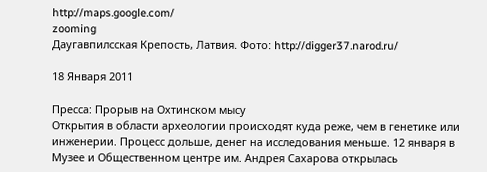http://maps.google.com/
zooming
Даугавпилсская Крепость, Латвия. Фото: http://digger37.narod.ru/

18 Января 2011

Пресса: Прорыв на Охтинском мысу
Открытия в области археологии происходят куда реже, чем в генетике или инженерии. Процесс дольше, денег на исследования меньше. 12 января в Музее и Общественном центре им. Андрея Сахарова открылась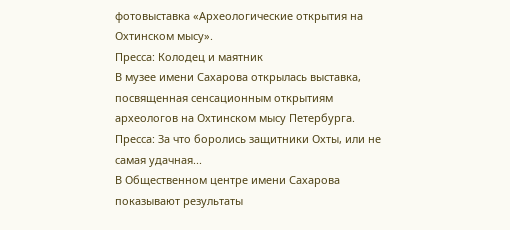фотовыставка «Археологические открытия на Охтинском мысу».
Пресса: Колодец и маятник
В музее имени Сахарова открылась выставка, посвященная сенсационным открытиям археологов на Охтинском мысу Петербурга.
Пресса: За что боролись защитники Охты, или не самая удачная...
В Общественном центре имени Сахарова показывают результаты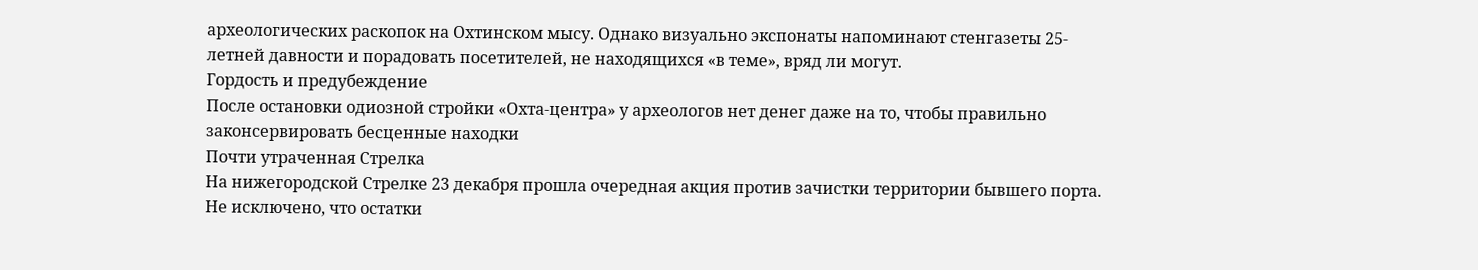археологических раскопок на Охтинском мысу. Однако визуально экспонаты напоминают стенгазеты 25-летней давности и порадовать посетителей, не находящихся «в теме», вряд ли могут.
Гордость и предубеждение
После остановки одиозной стройки «Охта-центра» у археологов нет денег даже на то, чтобы правильно законсервировать бесценные находки
Почти утраченная Стрелка
На нижегородской Стрелке 23 декабря прошла очередная акция против зачистки территории бывшего порта. Не исключено, что остатки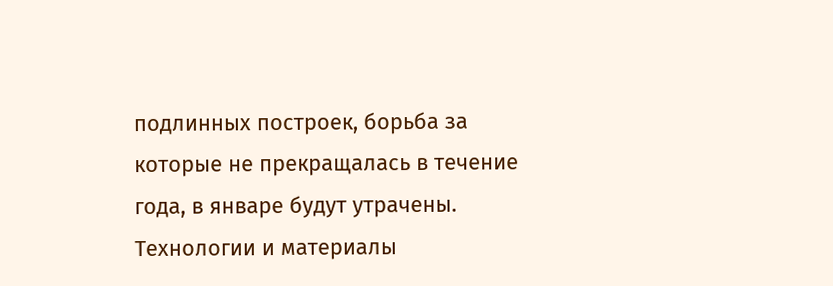подлинных построек, борьба за которые не прекращалась в течение года, в январе будут утрачены.
Технологии и материалы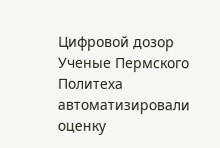Цифровой дозор
Ученые Пермского Политеха автоматизировали оценку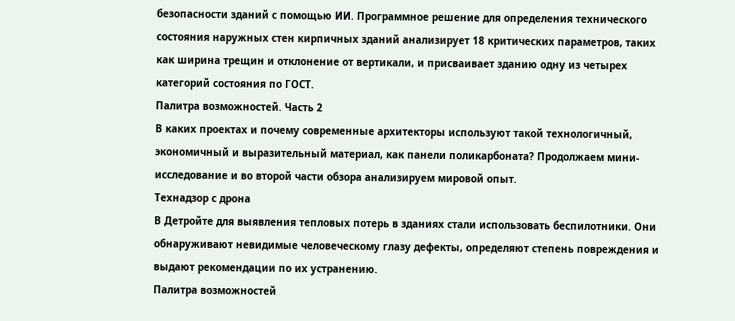безопасности зданий с помощью ИИ. Программное решение для определения технического состояния наружных стен кирпичных зданий анализирует 18 критических параметров, таких как ширина трещин и отклонение от вертикали, и присваивает зданию одну из четырех категорий состояния по ГОСТ.
Палитра возможностей. Часть 2
В каких проектах и почему современные архитекторы используют такой технологичный, экономичный и выразительный материал, как панели поликарбоната? Продолжаем мини-исследование и во второй части обзора анализируем мировой опыт.
Технадзор с дрона
В Детройте для выявления тепловых потерь в зданиях стали использовать беспилотники. Они обнаруживают невидимые человеческому глазу дефекты, определяют степень повреждения и выдают рекомендации по их устранению.
Палитра возможностей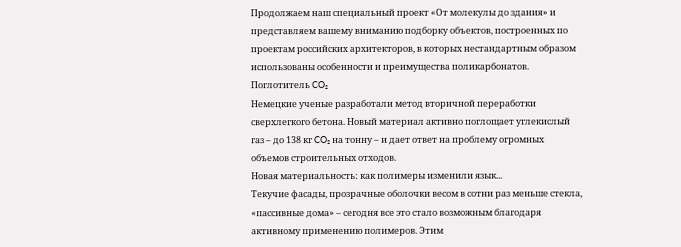Продолжаем наш специальный проект «От молекулы до здания» и представляем вашему вниманию подборку объектов, построенных по проектам российских архитекторов, в которых нестандартным образом использованы особенности и преимущества поликарбонатов.
Поглотитель CO₂
Немецкие ученые разработали метод вторичной переработки сверхлегкого бетона. Новый материал активно поглощает углекислый газ – до 138 кг CO₂ на тонну – и дает ответ на проблему огромных объемов строительных отходов.
Новая материальность: как полимеры изменили язык...
Текучие фасады, прозрачные оболочки весом в сотни раз меньше стекла, «пассивные дома» – сегодня все это стало возможным благодаря активному применению полимеров. Этим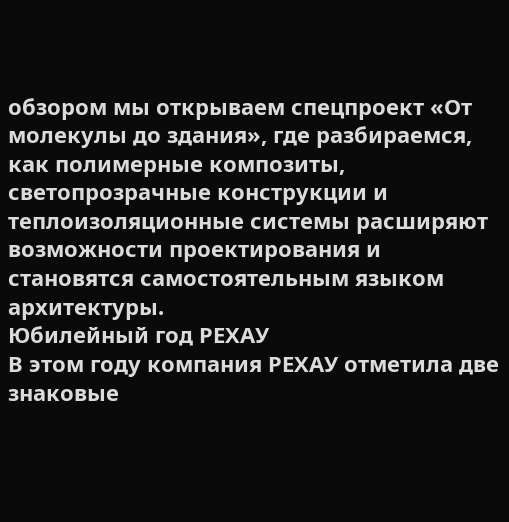обзором мы открываем спецпроект «От молекулы до здания», где разбираемся, как полимерные композиты, светопрозрачные конструкции и теплоизоляционные системы расширяют возможности проектирования и становятся самостоятельным языком архитектуры.
Юбилейный год РЕХАУ
В этом году компания РЕХАУ отметила две знаковые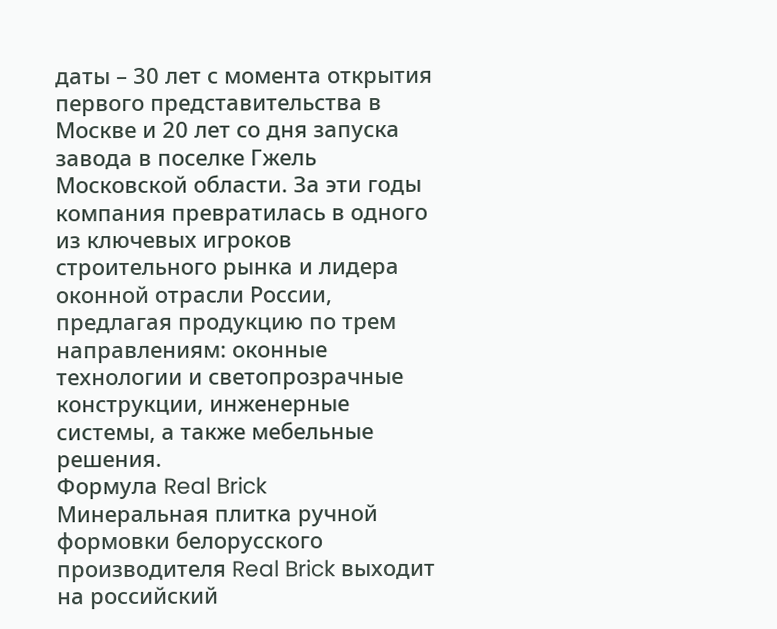даты – 30 лет с момента открытия первого представительства в Москве и 20 лет со дня запуска завода в поселке Гжель Московской области. За эти годы компания превратилась в одного из ключевых игроков строительного рынка и лидера оконной отрасли России, предлагая продукцию по трем направлениям: оконные технологии и светопрозрачные конструкции, инженерные системы, а также мебельные решения.
Формула Real Brick
Минеральная плитка ручной формовки белорусского производителя Real Brick выходит на российский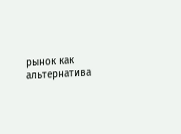рынок как альтернатива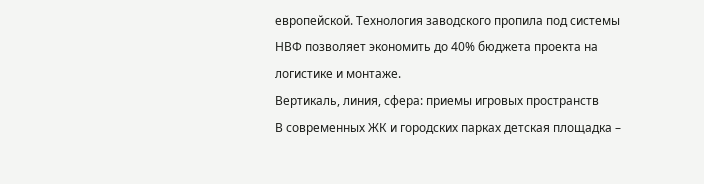европейской. Технология заводского пропила под системы НВФ позволяет экономить до 40% бюджета проекта на логистике и монтаже.
Вертикаль, линия, сфера: приемы игровых пространств
В современных ЖК и городских парках детская площадка –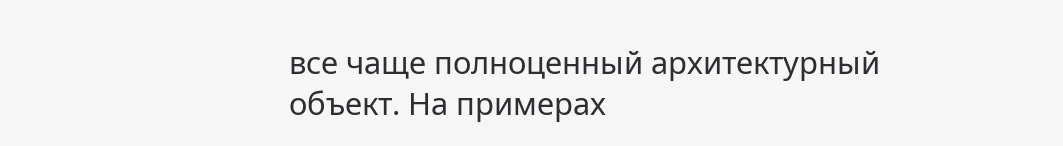все чаще полноценный архитектурный объект. На примерах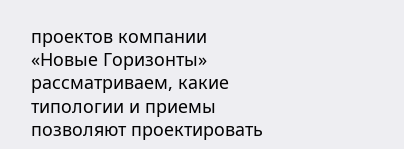проектов компании «Новые Горизонты» рассматриваем, какие типологии и приемы позволяют проектировать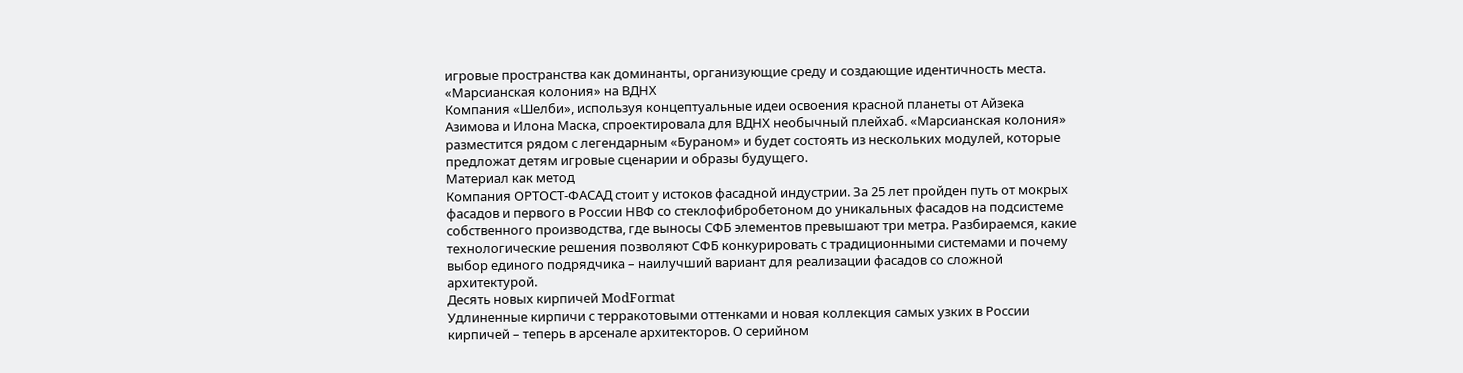игровые пространства как доминанты, организующие среду и создающие идентичность места.
«Марсианская колония» на ВДНХ
Компания «Шелби», используя концептуальные идеи освоения красной планеты от Айзека Азимова и Илона Маска, спроектировала для ВДНХ необычный плейхаб. «Марсианская колония» разместится рядом с легендарным «Бураном» и будет состоять из нескольких модулей, которые предложат детям игровые сценарии и образы будущего.
Материал как метод
Компания ОРТОСТ-ФАСАД стоит у истоков фасадной индустрии. За 25 лет пройден путь от мокрых фасадов и первого в России НВФ со стеклофибробетоном до уникальных фасадов на подсистеме собственного производства, где выносы СФБ элементов превышают три метра. Разбираемся, какие технологические решения позволяют СФБ конкурировать с традиционными системами и почему выбор единого подрядчика – наилучший вариант для реализации фасадов со сложной архитектурой.
Десять новых кирпичей ModFormat
Удлиненные кирпичи с терракотовыми оттенками и новая коллекция самых узких в России кирпичей – теперь в арсенале архитекторов. О серийном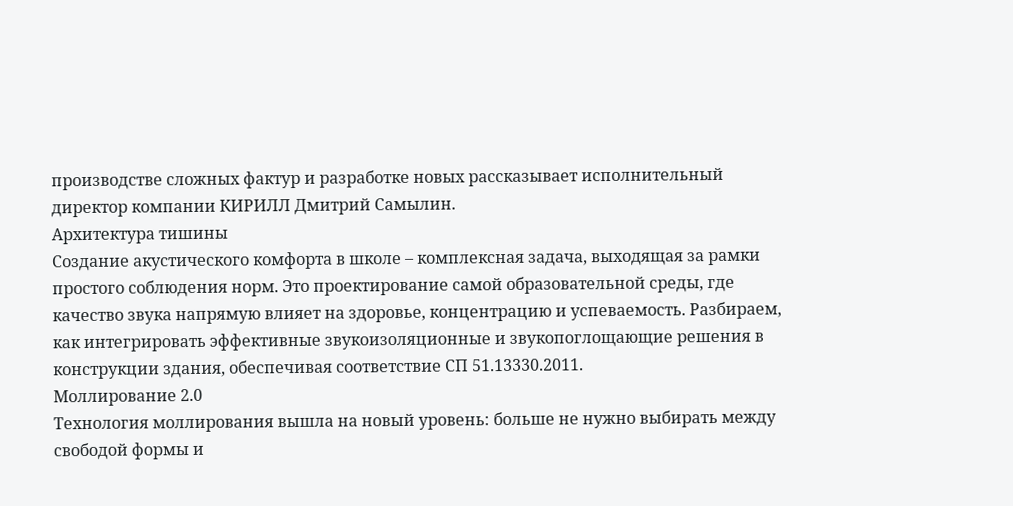производстве сложных фактур и разработке новых рассказывает исполнительный директор компании КИРИЛЛ Дмитрий Самылин.
Архитектура тишины
Создание акустического комфорта в школе – комплексная задача, выходящая за рамки простого соблюдения норм. Это проектирование самой образовательной среды, где качество звука напрямую влияет на здоровье, концентрацию и успеваемость. Разбираем, как интегрировать эффективные звукоизоляционные и звукопоглощающие решения в конструкции здания, обеспечивая соответствие СП 51.13330.2011.
Моллирование 2.0
Технология моллирования вышла на новый уровень: больше не нужно выбирать между свободой формы и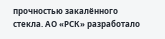прочностью закалённого стекла. АО «РСК» разработало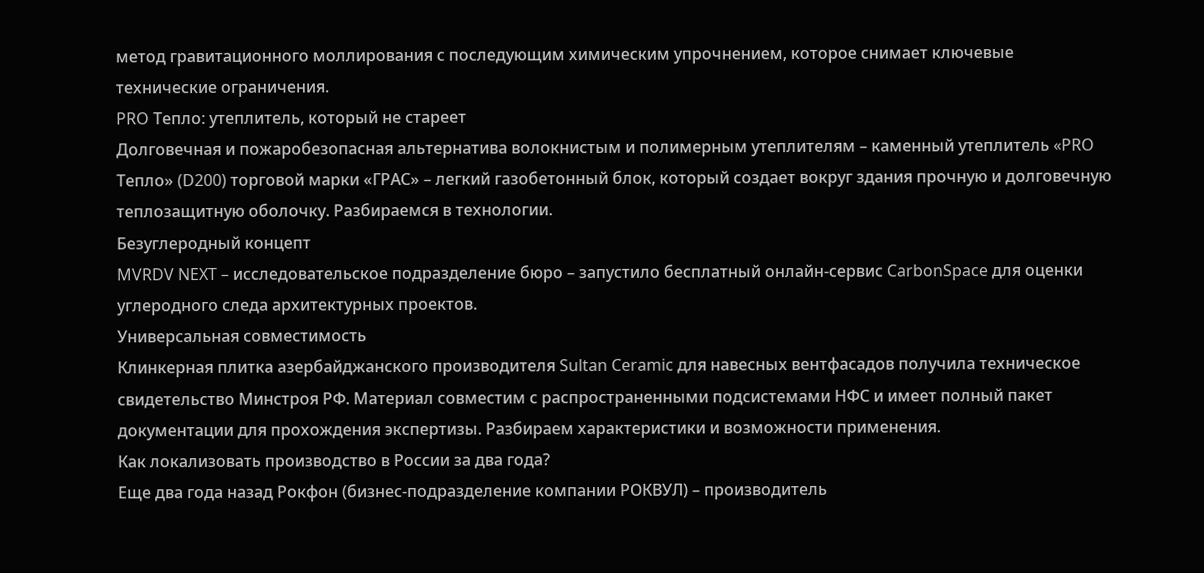метод гравитационного моллирования с последующим химическим упрочнением, которое снимает ключевые технические ограничения.
PRO Тепло: утеплитель, который не стареет
Долговечная и пожаробезопасная альтернатива волокнистым и полимерным утеплителям – каменный утеплитель «PRO Тепло» (D200) торговой марки «ГРАС» – легкий газобетонный блок, который создает вокруг здания прочную и долговечную теплозащитную оболочку. Разбираемся в технологии.
Безуглеродный концепт
MVRDV NEXT – исследовательское подразделение бюро – запустило бесплатный онлайн-сервис CarbonSpace для оценки углеродного следа архитектурных проектов.
Универсальная совместимость
Клинкерная плитка азербайджанского производителя Sultan Ceramic для навесных вентфасадов получила техническое свидетельство Минстроя РФ. Материал совместим с распространенными подсистемами НФС и имеет полный пакет документации для прохождения экспертизы. Разбираем характеристики и возможности применения.
Как локализовать производство в России за два года?
Еще два года назад Рокфон (бизнес-подразделение компании РОКВУЛ) – производитель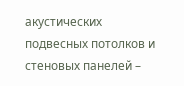акустических подвесных потолков и стеновых панелей –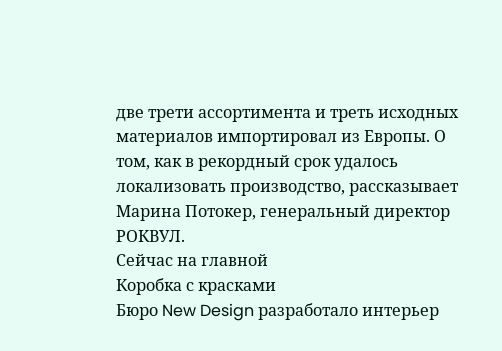две трети ассортимента и треть исходных материалов импортировал из Европы. О том, как в рекордный срок удалось локализовать производство, рассказывает Марина Потокер, генеральный директор РОКВУЛ.
Сейчас на главной
Коробка с красками
Бюро New Design разработало интерьер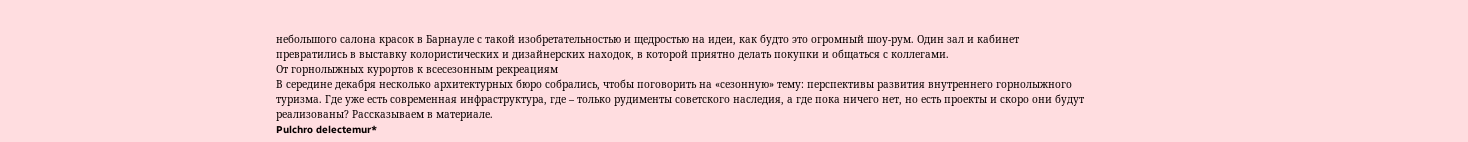небольшого салона красок в Барнауле с такой изобретательностью и щедростью на идеи, как будто это огромный шоу-рум. Один зал и кабинет превратились в выставку колористических и дизайнерских находок, в которой приятно делать покупки и общаться с коллегами.
От горнолыжных курортов к всесезонным рекреациям
В середине декабря несколько архитектурных бюро собрались, чтобы поговорить на «сезонную» тему: перспективы развития внутреннего горнолыжного туризма. Где уже есть современная инфраструктура, где – только рудименты советского наследия, а где пока ничего нет, но есть проекты и скоро они будут реализованы? Рассказываем в материале.
Pulchro delectemur*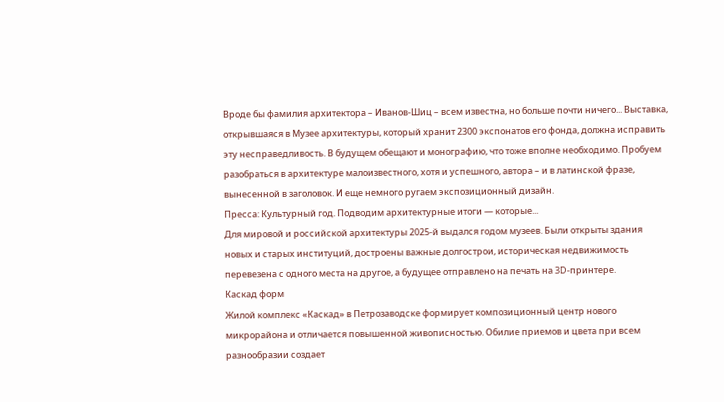Вроде бы фамилия архитектора – Иванов-Шиц – всем известна, но больше почти ничего... Выставка, открывшаяся в Музее архитектуры, который хранит 2300 экспонатов его фонда, должна исправить эту несправедливость. В будущем обещают и монографию, что тоже вполне необходимо. Пробуем разобраться в архитектуре малоизвестного, хотя и успешного, автора – и в латинской фразе, вынесенной в заголовок. И еще немного ругаем экспозиционный дизайн.
Пресса: Культурный год. Подводим архитектурные итоги — которые...
Для мировой и российской архитектуры 2025-й выдался годом музеев. Были открыты здания новых и старых институций, достроены важные долгострои, историческая недвижимость перевезена с одного места на другое, а будущее отправлено на печать на 3D-принтере.
Каскад форм
Жилой комплекс «Каскад» в Петрозаводске формирует композиционный центр нового микрорайона и отличается повышенной живописностью. Обилие приемов и цвета при всем разнообразии создает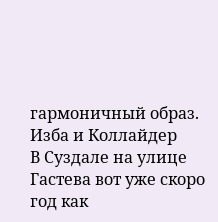гармоничный образ.
Изба и Коллайдер
В Суздале на улице Гастева вот уже скоро год как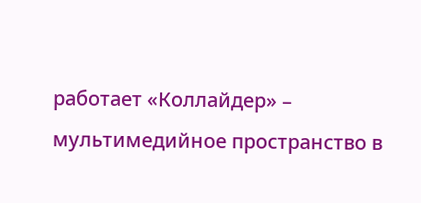работает «Коллайдер» – мультимедийное пространство в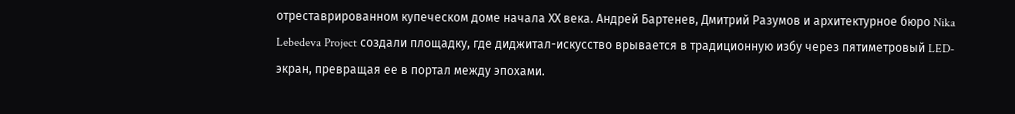отреставрированном купеческом доме начала ХХ века. Андрей Бартенев, Дмитрий Разумов и архитектурное бюро Nika Lebedeva Project создали площадку, где диджитал-искусство врывается в традиционную избу через пятиметровый LED-экран, превращая ее в портал между эпохами.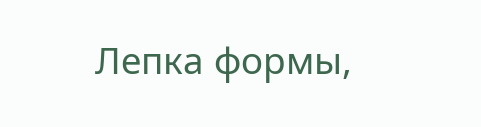Лепка формы,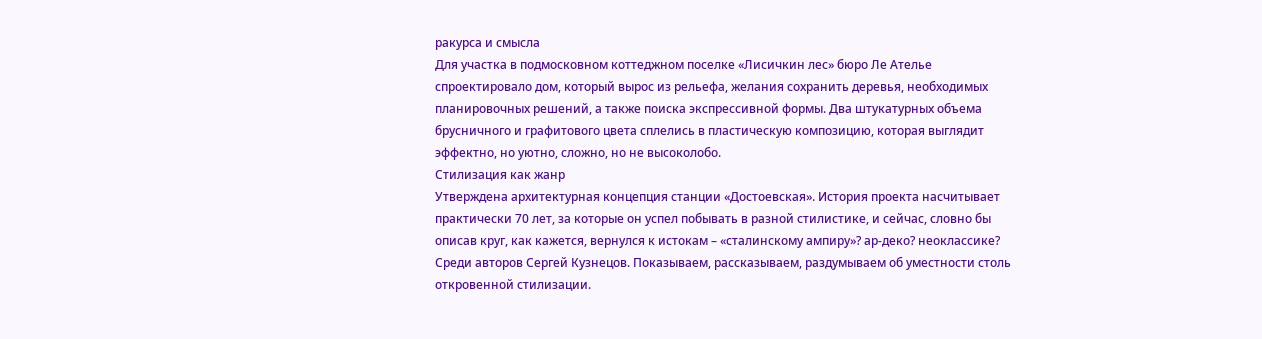ракурса и смысла
Для участка в подмосковном коттеджном поселке «Лисичкин лес» бюро Ле Ателье спроектировало дом, который вырос из рельефа, желания сохранить деревья, необходимых планировочных решений, а также поиска экспрессивной формы. Два штукатурных объема брусничного и графитового цвета сплелись в пластическую композицию, которая выглядит эффектно, но уютно, сложно, но не высоколобо.
Стилизация как жанр
Утверждена архитектурная концепция станции «Достоевская». История проекта насчитывает практически 70 лет, за которые он успел побывать в разной стилистике, и сейчас, словно бы описав круг, как кажется, вернулся к истокам – «сталинскому ампиру»? ар-деко? неоклассике? Среди авторов Сергей Кузнецов. Показываем, рассказываем, раздумываем об уместности столь откровенной стилизации.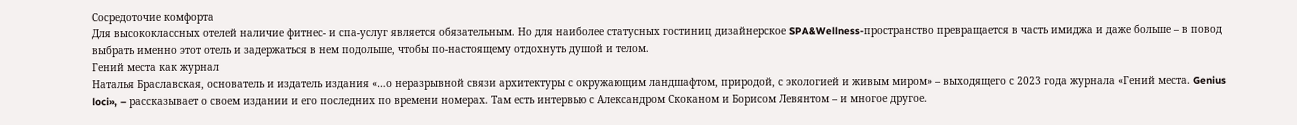Сосредоточие комфорта
Для высококлассных отелей наличие фитнес- и спа-услуг является обязательным. Но для наиболее статусных гостиниц дизайнерское SPA&Wellness-пространство превращается в часть имиджа и даже больше – в повод выбрать именно этот отель и задержаться в нем подольше, чтобы по-настоящему отдохнуть душой и телом.
Гений места как журнал
Наталья Браславская, основатель и издатель издания «…о неразрывной связи архитектуры с окружающим ландшафтом, природой, с экологией и живым миром» – выходящего с 2023 года журнала «Гений места. Genius loci», – рассказывает о своем издании и его последних по времени номерах. Там есть интервью с Александром Скоканом и Борисом Левянтом – и многое другое.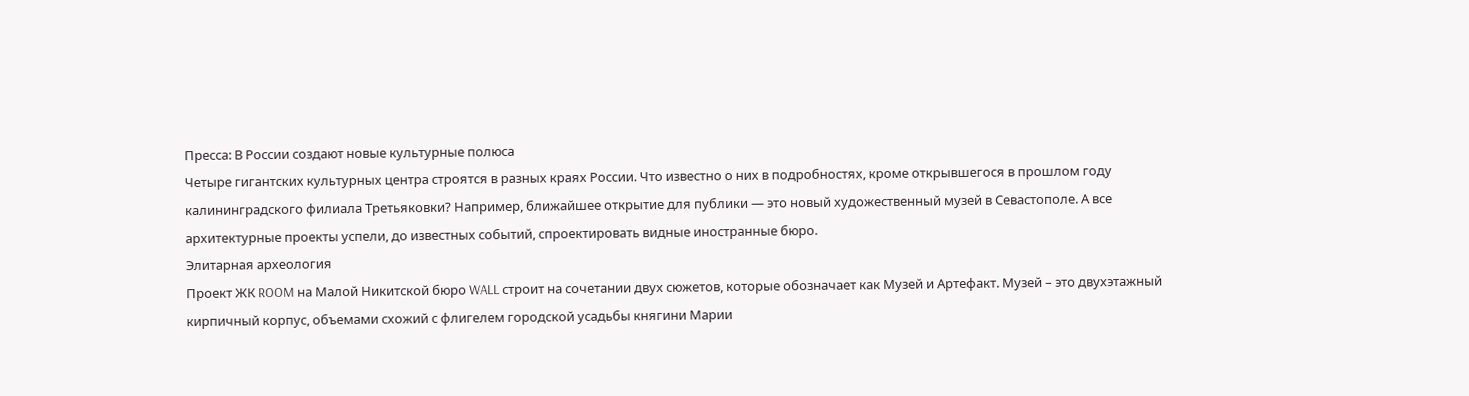Пресса: В России создают новые культурные полюса
Четыре гигантских культурных центра строятся в разных краях России. Что известно о них в подробностях, кроме открывшегося в прошлом году калининградского филиала Третьяковки? Например, ближайшее открытие для публики — это новый художественный музей в Севастополе. А все архитектурные проекты успели, до известных событий, спроектировать видные иностранные бюро.
Элитарная археология
Проект ЖК ROOM на Малой Никитской бюро WALL строит на сочетании двух сюжетов, которые обозначает как Музей и Артефакт. Музей – это двухэтажный кирпичный корпус, объемами схожий с флигелем городской усадьбы княгини Марии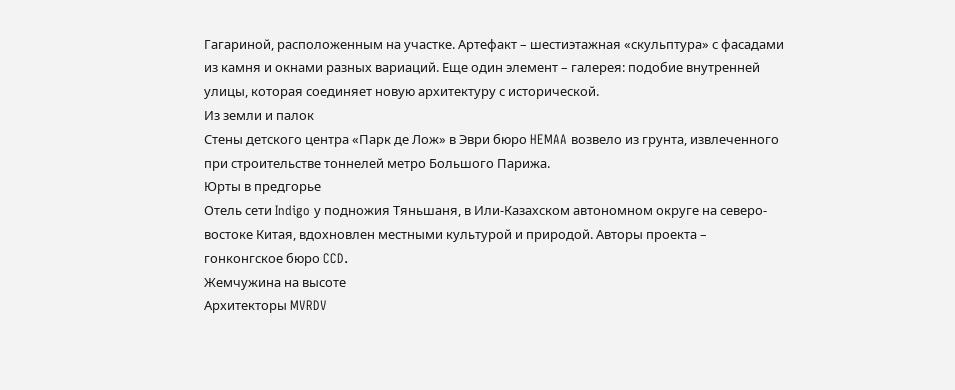Гагариной, расположенным на участке. Артефакт – шестиэтажная «скульптура» с фасадами из камня и окнами разных вариаций. Еще один элемент – галерея: подобие внутренней улицы, которая соединяет новую архитектуру с исторической.
Из земли и палок
Стены детского центра «Парк де Лож» в Эври бюро HEMAA возвело из грунта, извлеченного при строительстве тоннелей метро Большого Парижа.
Юрты в предгорье
Отель сети Indigo у подножия Тяньшаня, в Или-Казахском автономном округе на северо-востоке Китая, вдохновлен местными культурой и природой. Авторы проекта – гонконгское бюро CCD.
Жемчужина на высоте
Архитекторы MVRDV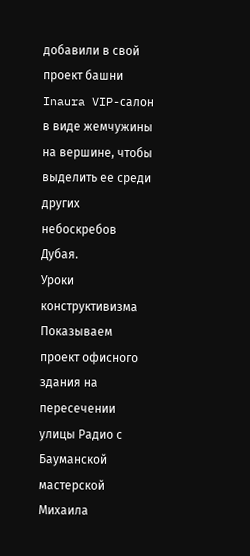добавили в свой проект башни Inaura VIP-салон в виде жемчужины на вершине, чтобы выделить ее среди других небоскребов Дубая.
Уроки конструктивизма
Показываем проект офисного здания на пересечении улицы Радио с Бауманской мастерской Михаила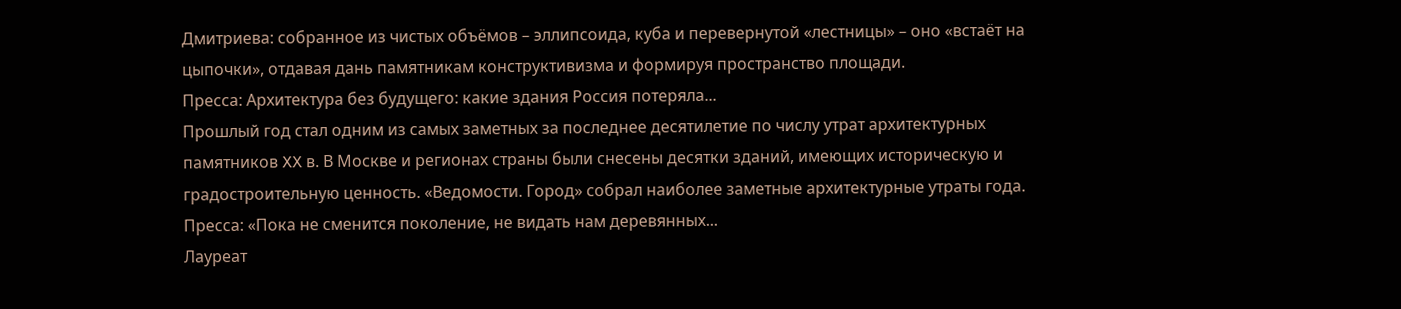Дмитриева: собранное из чистых объёмов – эллипсоида, куба и перевернутой «лестницы» – оно «встаёт на цыпочки», отдавая дань памятникам конструктивизма и формируя пространство площади.
Пресса: Архитектура без будущего: какие здания Россия потеряла...
Прошлый год стал одним из самых заметных за последнее десятилетие по числу утрат архитектурных памятников XX в. В Москве и регионах страны были снесены десятки зданий, имеющих историческую и градостроительную ценность. «Ведомости. Город» собрал наиболее заметные архитектурные утраты года.
Пресса: «Пока не сменится поколение, не видать нам деревянных...
Лауреат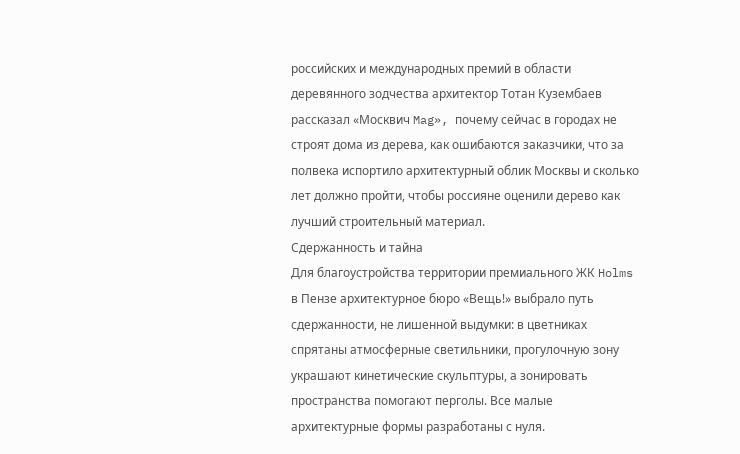российских и международных премий в области деревянного зодчества архитектор Тотан Кузембаев рассказал «Москвич Mag», почему сейчас в городах не строят дома из дерева, как ошибаются заказчики, что за полвека испортило архитектурный облик Москвы и сколько лет должно пройти, чтобы россияне оценили дерево как лучший строительный материал.
Сдержанность и тайна
Для благоустройства территории премиального ЖК Holms в Пензе архитектурное бюро «Вещь!» выбрало путь сдержанности, не лишенной выдумки: в цветниках спрятаны атмосферные светильники, прогулочную зону украшают кинетические скульптуры, а зонировать пространства помогают перголы. Все малые архитектурные формы разработаны с нуля.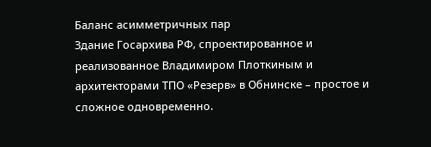Баланс асимметричных пар
Здание Госархива РФ, спроектированное и реализованное Владимиром Плоткиным и архитекторами ТПО «Резерв» в Обнинске – простое и сложное одновременно.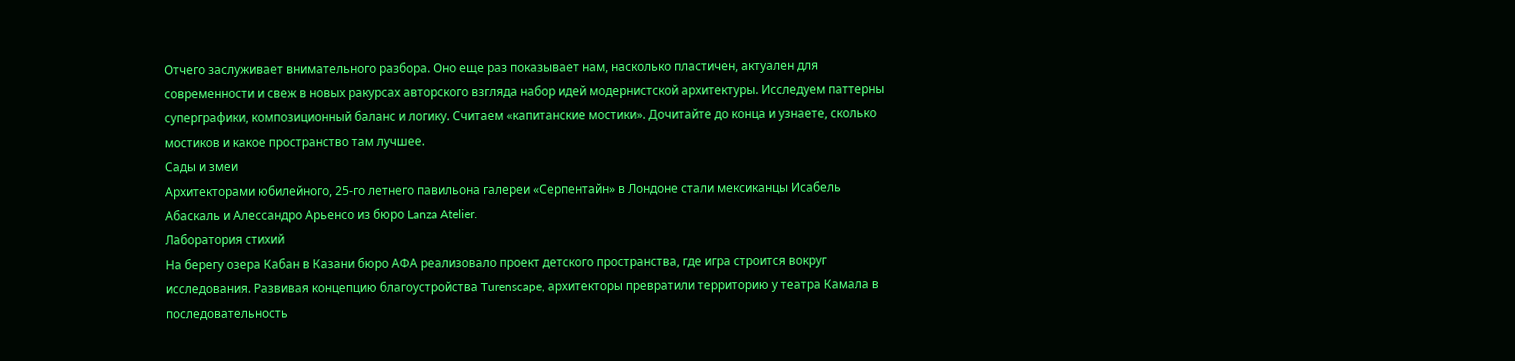Отчего заслуживает внимательного разбора. Оно еще раз показывает нам, насколько пластичен, актуален для современности и свеж в новых ракурсах авторского взгляда набор идей модернистской архитектуры. Исследуем паттерны суперграфики, композиционный баланс и логику. Считаем «капитанские мостики». Дочитайте до конца и узнаете, сколько мостиков и какое пространство там лучшее.
Сады и змеи
Архитекторами юбилейного, 25-го летнего павильона галереи «Серпентайн» в Лондоне стали мексиканцы Исабель Абаскаль и Алессандро Арьенсо из бюро Lanza Atelier.
Лаборатория стихий
На берегу озера Кабан в Казани бюро АФА реализовало проект детского пространства, где игра строится вокруг исследования. Развивая концепцию благоустройства Turenscape, архитекторы превратили территорию у театра Камала в последовательность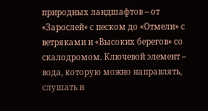природных ландшафтов – от «Зарослей» с песком до «Отмели» с ветряками и «Высоких берегов» со скалодромом. Ключевой элемент – вода, которую можно направлять, слушать и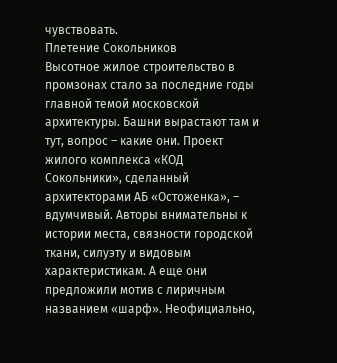чувствовать.
Плетение Сокольников
Высотное жилое строительство в промзонах стало за последние годы главной темой московской архитектуры. Башни вырастают там и тут, вопрос – какие они. Проект жилого комплекса «КОД Сокольники», сделанный архитекторами АБ «Остоженка», – вдумчивый. Авторы внимательны к истории места, связности городской ткани, силуэту и видовым характеристикам. А еще они предложили мотив с лиричным названием «шарф». Неофициально,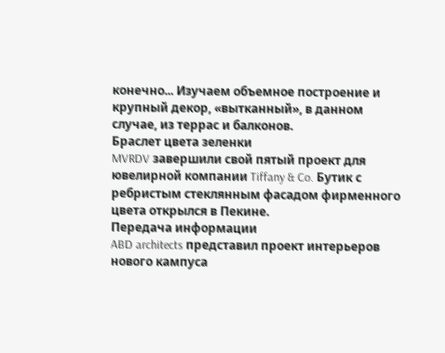конечно... Изучаем объемное построение и крупный декор, «вытканный», в данном случае, из террас и балконов.
Браслет цвета зеленки
MVRDV завершили свой пятый проект для ювелирной компании Tiffany & Co. Бутик с ребристым стеклянным фасадом фирменного цвета открылся в Пекине.
Передача информации
ABD architects представил проект интерьеров нового кампуса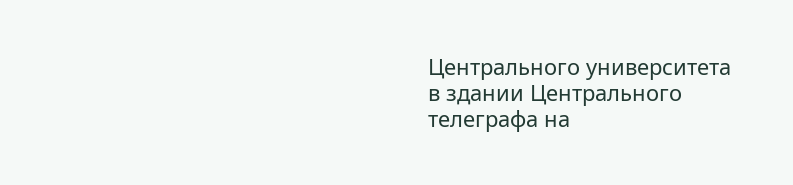Центрального университета в здании Центрального телеграфа на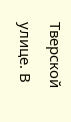Тверской улице. В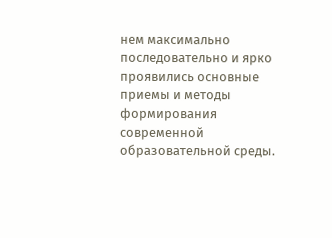нем максимально последовательно и ярко проявились основные приемы и методы формирования современной образовательной среды.